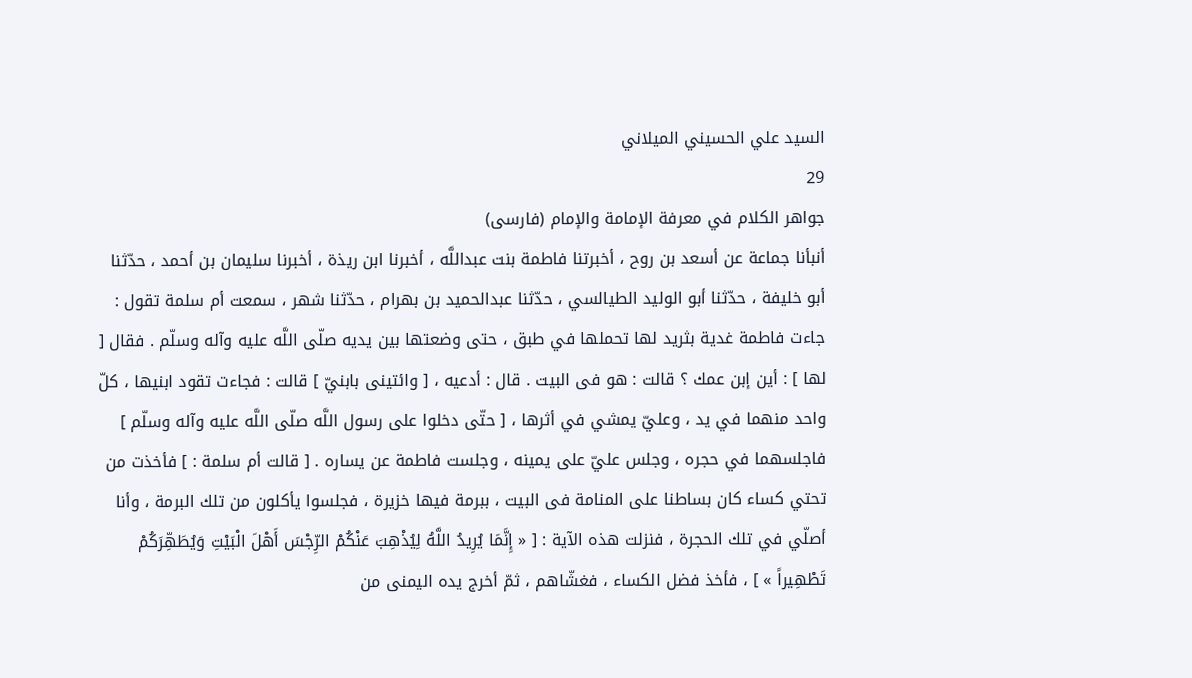السيد علي الحسيني الميلاني
29
جواهر الكلام في معرفة الإمامة والإمام (فارسى)
أنبأنا جماعة عن أسعد بن روح ، أخبرتنا فاطمة بنت عبداللَّه ، أخبرنا ابن ريذة ، أخبرنا سليمان بن أحمد ، حدّثنا أبو خليفة ، حدّثنا أبو الوليد الطيالسي ، حدّثنا عبدالحميد بن بهرام ، حدّثنا شهر ، سمعت أم سلمة تقول : جاءت فاطمة غدية بثريد لها تحملها في طبق ، حتى وضعتها بين يديه صلّى اللَّه عليه وآله وسلّم . فقال [ لها ] : أين إبن عمك ؟ قالت : هو فى البيت . قال : أدعيه ، [ وائتينى بابنيّ ] قالت : فجاءت تقود ابنيها ، كلّ واحد منهما في يد ، وعليّ يمشي في أثرها ، [ حتّى دخلوا على رسول اللَّه صلّى اللَّه عليه وآله وسلّم ] فاجلسهما في حجره ، وجلس عليّ على يمينه ، وجلست فاطمة عن يساره . [ قالت أم سلمة : ] فأخذت من تحتي كساء كان بساطنا على المنامة فى البيت ، ببرمة فيها خزيرة ، فجلسوا يأكلون من تلك البرمة ، وأنا أصلّي في تلك الحجرة ، فنزلت هذه الآية : [ « إِنَّمَا يُرِيدُ اللَّهُ لِيُذْهِبَ عَنْكُمْ الرِّجْسَ أَهْلَ الْبَيْتِ وَيُطَهِّرَكُمْ تَطْهِيراً » ] ، فأخذ فضل الكساء ، فغشّاهم ، ثمّ أخرج يده اليمنى من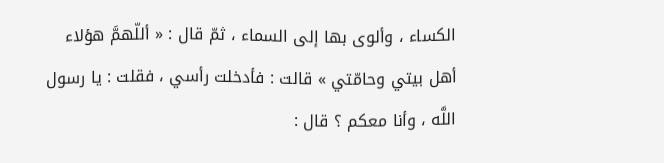الكساء ، وألوى بها إلى السماء ، ثمّ قال : « أللّهمَّ هؤلاء أهل بيتي وحامّتي » قالت : فأدخلت رأسي ، فقلت : يا رسول اللَّه ، وأنا معكم ؟ قال :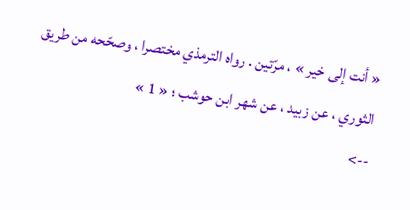« أنت إلى خير » ، مرّتين . رواه الترمذي مختصرا ، وصحّحه من طريق الثوري ، عن زبيد ، عن شهر ابن حوشب ؛ « 1 »
-->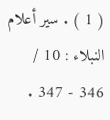( 1 ) . سير أعلام النبلاء : 10 / 346 - 347 .